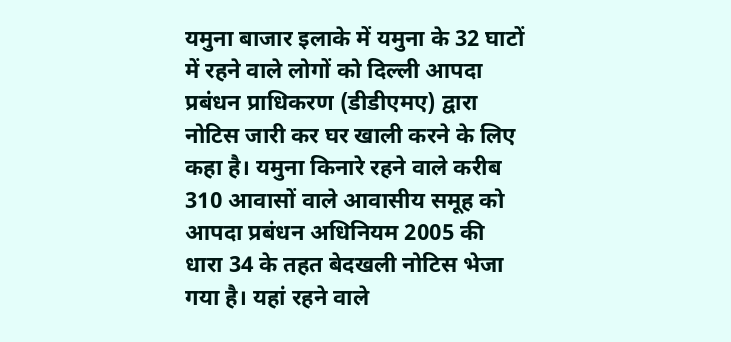यमुना बाजार इलाके में यमुना के 32 घाटों में रहने वाले लोगों को दिल्ली आपदा प्रबंधन प्राधिकरण (डीडीएमए) द्वारा नोटिस जारी कर घर खाली करने के लिए कहा है। यमुना किनारे रहने वाले करीब 310 आवासों वाले आवासीय समूह को आपदा प्रबंधन अधिनियम 2005 की धारा 34 के तहत बेदखली नोटिस भेजा गया है। यहां रहने वाले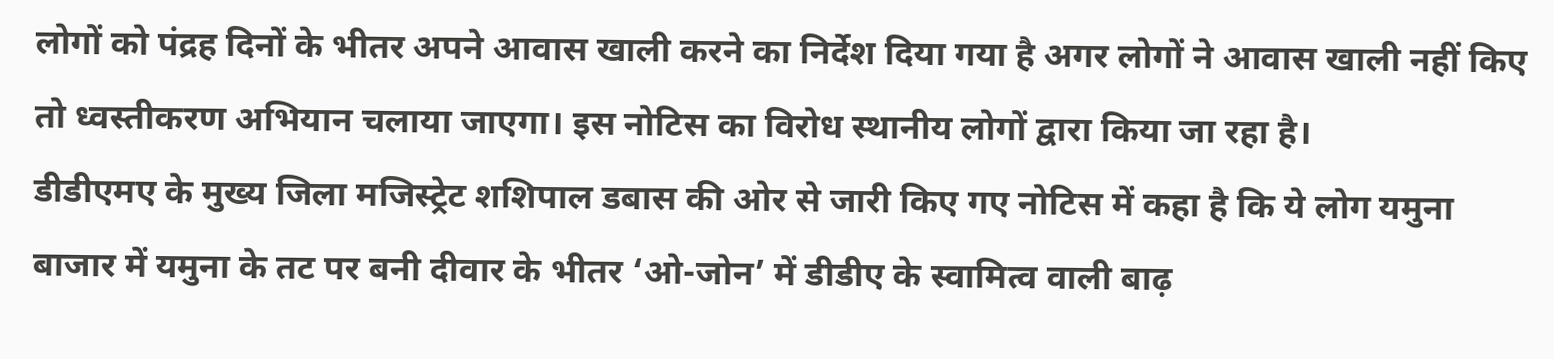लोगों को पंद्रह दिनों के भीतर अपने आवास खाली करने का निर्देश दिया गया है अगर लोगों ने आवास खाली नहीं किए तो ध्वस्तीकरण अभियान चलाया जाएगा। इस नोटिस का विरोध स्थानीय लोगों द्वारा किया जा रहा है।
डीडीएमए के मुख्य जिला मजिस्ट्रेट शशिपाल डबास की ओर से जारी किए गए नोटिस में कहा है कि ये लोग यमुना बाजार में यमुना के तट पर बनी दीवार के भीतर ‘ओ-जोन’ में डीडीए के स्वामित्व वाली बाढ़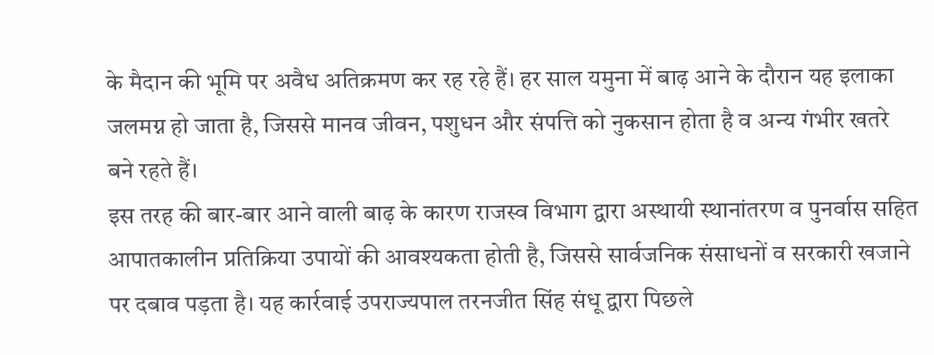के मैदान की भूमि पर अवैध अतिक्रमण कर रह रहे हैं। हर साल यमुना में बाढ़ आने के दौरान यह इलाका जलमग्न हो जाता है, जिससे मानव जीवन, पशुधन और संपत्ति को नुकसान होता है व अन्य गंभीर खतरे बने रहते हैं।
इस तरह की बार-बार आने वाली बाढ़ के कारण राजस्व विभाग द्वारा अस्थायी स्थानांतरण व पुनर्वास सहित आपातकालीन प्रतिक्रिया उपायों की आवश्यकता होती है, जिससे सार्वजनिक संसाधनों व सरकारी खजाने पर दबाव पड़ता है। यह कार्रवाई उपराज्यपाल तरनजीत सिंह संधू द्वारा पिछले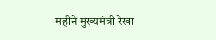महीने मुख्यमंत्री रेखा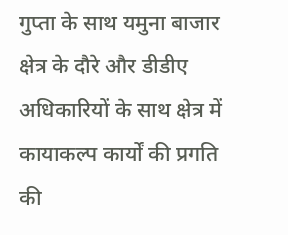गुप्ता के साथ यमुना बाजार क्षेत्र के दौरे और डीडीए अधिकारियों के साथ क्षेत्र में कायाकल्प कार्यों की प्रगति की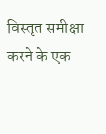विस्तृत समीक्षा करने के एक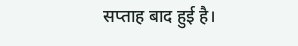सप्ताह बाद हुई है।